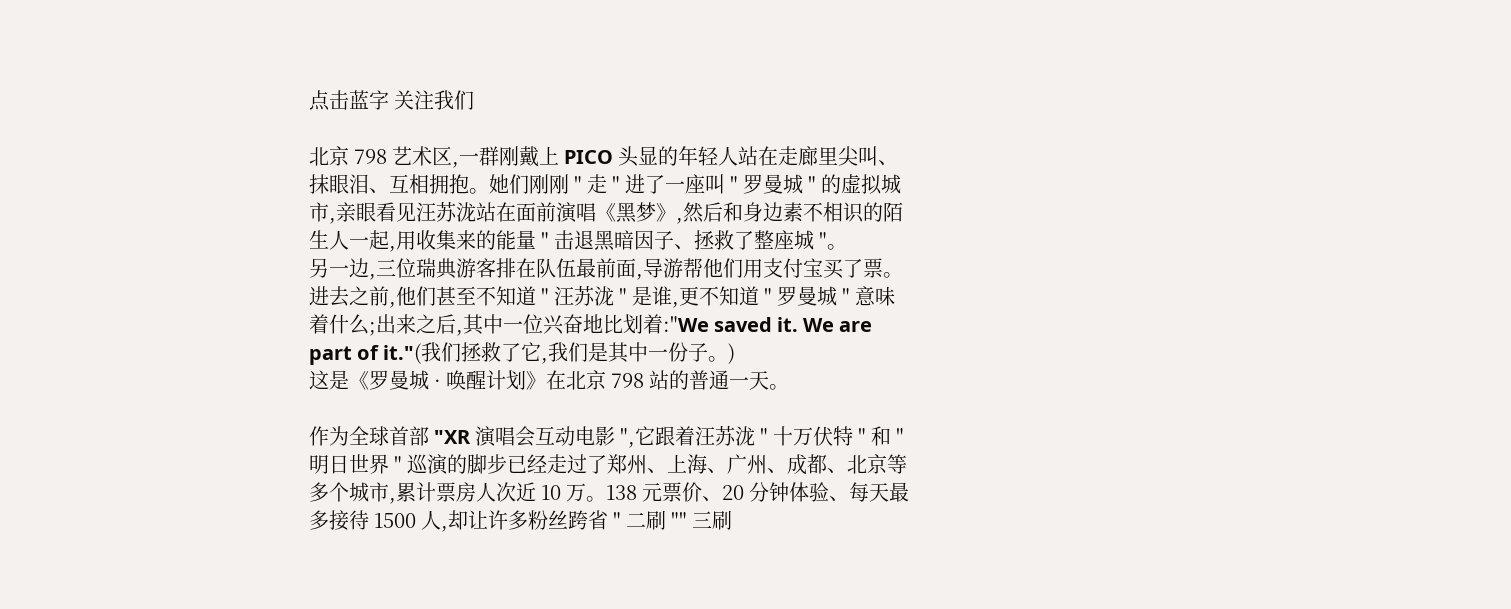点击蓝字 关注我们

北京 798 艺术区,一群刚戴上 PICO 头显的年轻人站在走廊里尖叫、抹眼泪、互相拥抱。她们刚刚 " 走 " 进了一座叫 " 罗曼城 " 的虚拟城市,亲眼看见汪苏泷站在面前演唱《黑梦》,然后和身边素不相识的陌生人一起,用收集来的能量 " 击退黑暗因子、拯救了整座城 "。
另一边,三位瑞典游客排在队伍最前面,导游帮他们用支付宝买了票。进去之前,他们甚至不知道 " 汪苏泷 " 是谁,更不知道 " 罗曼城 " 意味着什么;出来之后,其中一位兴奋地比划着:"We saved it. We are part of it."(我们拯救了它,我们是其中一份子。)
这是《罗曼城 · 唤醒计划》在北京 798 站的普通一天。

作为全球首部 "XR 演唱会互动电影 ",它跟着汪苏泷 " 十万伏特 " 和 " 明日世界 " 巡演的脚步已经走过了郑州、上海、广州、成都、北京等多个城市,累计票房人次近 10 万。138 元票价、20 分钟体验、每天最多接待 1500 人,却让许多粉丝跨省 " 二刷 "" 三刷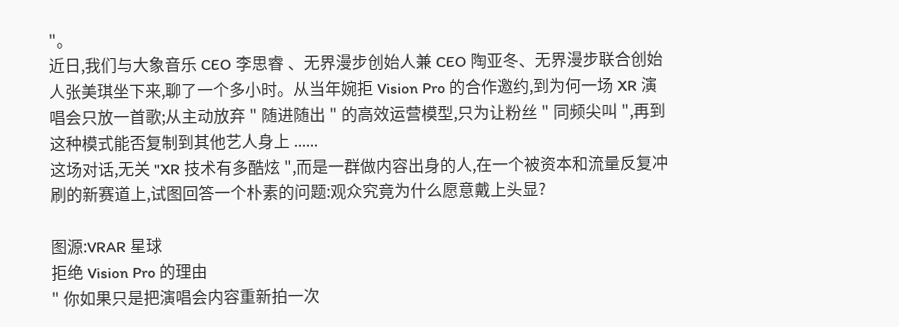"。
近日,我们与大象音乐 CEO 李思睿 、无界漫步创始人兼 CEO 陶亚冬、无界漫步联合创始人张美琪坐下来,聊了一个多小时。从当年婉拒 Vision Pro 的合作邀约,到为何一场 XR 演唱会只放一首歌;从主动放弃 " 随进随出 " 的高效运营模型,只为让粉丝 " 同频尖叫 ",再到这种模式能否复制到其他艺人身上 ......
这场对话,无关 "XR 技术有多酷炫 ",而是一群做内容出身的人,在一个被资本和流量反复冲刷的新赛道上,试图回答一个朴素的问题:观众究竟为什么愿意戴上头显?

图源:VRAR 星球
拒绝 Vision Pro 的理由
" 你如果只是把演唱会内容重新拍一次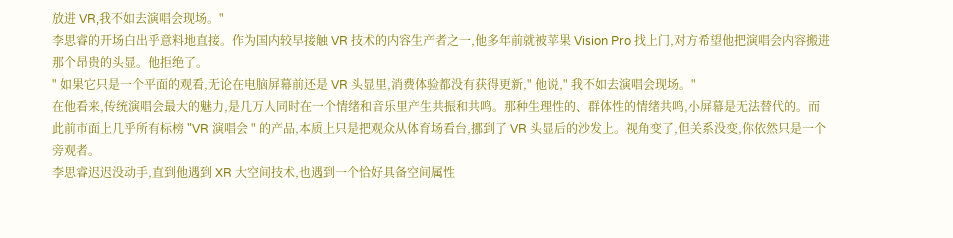放进 VR,我不如去演唱会现场。"
李思睿的开场白出乎意料地直接。作为国内较早接触 VR 技术的内容生产者之一,他多年前就被苹果 Vision Pro 找上门,对方希望他把演唱会内容搬进那个昂贵的头显。他拒绝了。
" 如果它只是一个平面的观看,无论在电脑屏幕前还是 VR 头显里,消费体验都没有获得更新," 他说," 我不如去演唱会现场。"
在他看来,传统演唱会最大的魅力,是几万人同时在一个情绪和音乐里产生共振和共鸣。那种生理性的、群体性的情绪共鸣,小屏幕是无法替代的。而此前市面上几乎所有标榜 "VR 演唱会 " 的产品,本质上只是把观众从体育场看台,挪到了 VR 头显后的沙发上。视角变了,但关系没变,你依然只是一个旁观者。
李思睿迟迟没动手,直到他遇到 XR 大空间技术,也遇到一个恰好具备空间属性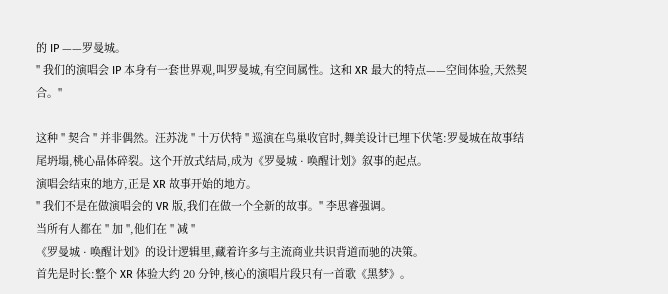的 IP ——罗曼城。
" 我们的演唱会 IP 本身有一套世界观,叫罗曼城,有空间属性。这和 XR 最大的特点——空间体验,天然契合。"

这种 " 契合 " 并非偶然。汪苏泷 " 十万伏特 " 巡演在鸟巢收官时,舞美设计已埋下伏笔:罗曼城在故事结尾坍塌,桃心晶体碎裂。这个开放式结局,成为《罗曼城 · 唤醒计划》叙事的起点。
演唱会结束的地方,正是 XR 故事开始的地方。
" 我们不是在做演唱会的 VR 版,我们在做一个全新的故事。" 李思睿强调。
当所有人都在 " 加 ",他们在 " 减 "
《罗曼城 · 唤醒计划》的设计逻辑里,藏着许多与主流商业共识背道而驰的决策。
首先是时长:整个 XR 体验大约 20 分钟,核心的演唱片段只有一首歌《黑梦》。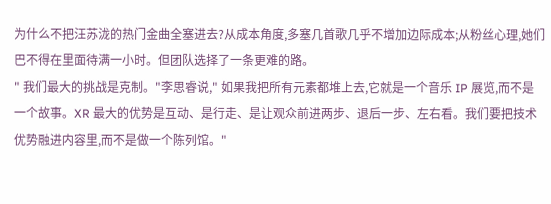为什么不把汪苏泷的热门金曲全塞进去?从成本角度,多塞几首歌几乎不增加边际成本;从粉丝心理,她们巴不得在里面待满一小时。但团队选择了一条更难的路。
" 我们最大的挑战是克制。"李思睿说," 如果我把所有元素都堆上去,它就是一个音乐 IP 展览,而不是一个故事。XR 最大的优势是互动、是行走、是让观众前进两步、退后一步、左右看。我们要把技术优势融进内容里,而不是做一个陈列馆。"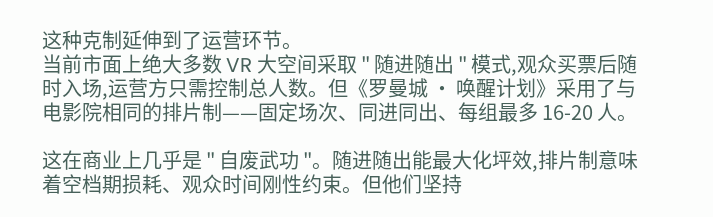这种克制延伸到了运营环节。
当前市面上绝大多数 VR 大空间采取 " 随进随出 " 模式,观众买票后随时入场,运营方只需控制总人数。但《罗曼城 · 唤醒计划》采用了与电影院相同的排片制——固定场次、同进同出、每组最多 16-20 人。

这在商业上几乎是 " 自废武功 "。随进随出能最大化坪效,排片制意味着空档期损耗、观众时间刚性约束。但他们坚持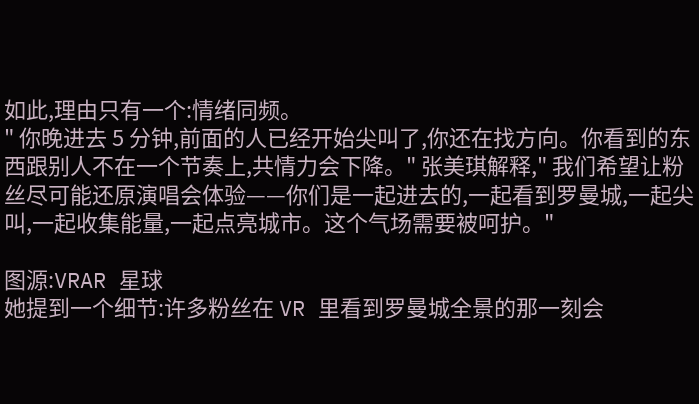如此,理由只有一个:情绪同频。
" 你晚进去 5 分钟,前面的人已经开始尖叫了,你还在找方向。你看到的东西跟别人不在一个节奏上,共情力会下降。" 张美琪解释," 我们希望让粉丝尽可能还原演唱会体验——你们是一起进去的,一起看到罗曼城,一起尖叫,一起收集能量,一起点亮城市。这个气场需要被呵护。"

图源:VRAR 星球
她提到一个细节:许多粉丝在 VR 里看到罗曼城全景的那一刻会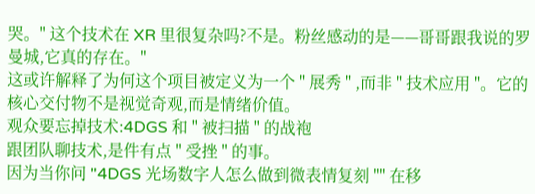哭。" 这个技术在 XR 里很复杂吗?不是。粉丝感动的是——哥哥跟我说的罗曼城,它真的存在。"
这或许解释了为何这个项目被定义为一个 " 展秀 " ,而非 " 技术应用 "。它的核心交付物不是视觉奇观,而是情绪价值。
观众要忘掉技术:4DGS 和 " 被扫描 " 的战袍
跟团队聊技术,是件有点 " 受挫 " 的事。
因为当你问 "4DGS 光场数字人怎么做到微表情复刻 "" 在移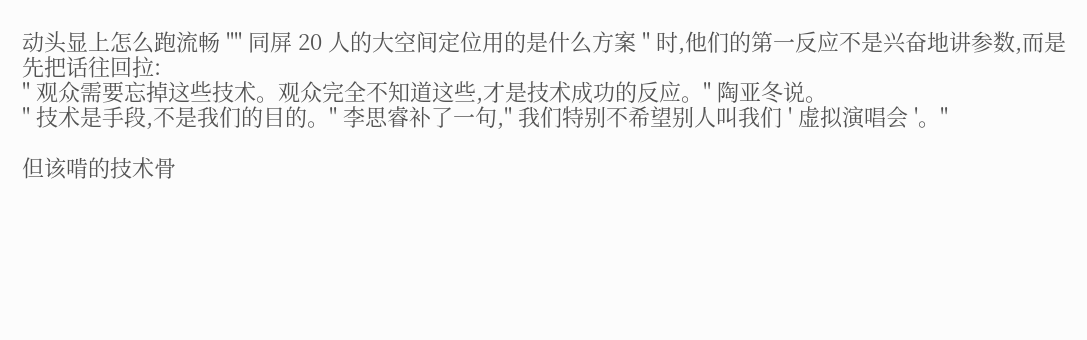动头显上怎么跑流畅 "" 同屏 20 人的大空间定位用的是什么方案 " 时,他们的第一反应不是兴奋地讲参数,而是先把话往回拉:
" 观众需要忘掉这些技术。观众完全不知道这些,才是技术成功的反应。" 陶亚冬说。
" 技术是手段,不是我们的目的。" 李思睿补了一句," 我们特别不希望别人叫我们 ' 虚拟演唱会 '。"

但该啃的技术骨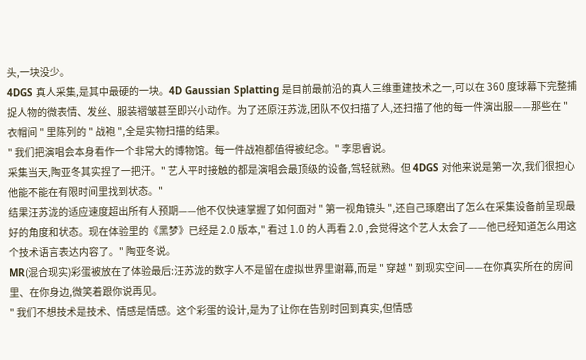头,一块没少。
4DGS 真人采集,是其中最硬的一块。4D Gaussian Splatting 是目前最前沿的真人三维重建技术之一,可以在 360 度球幕下完整捕捉人物的微表情、发丝、服装褶皱甚至即兴小动作。为了还原汪苏泷,团队不仅扫描了人,还扫描了他的每一件演出服——那些在 " 衣帽间 " 里陈列的 " 战袍 ",全是实物扫描的结果。
" 我们把演唱会本身看作一个非常大的博物馆。每一件战袍都值得被纪念。" 李思睿说。
采集当天,陶亚冬其实捏了一把汗。" 艺人平时接触的都是演唱会最顶级的设备,驾轻就熟。但 4DGS 对他来说是第一次,我们很担心他能不能在有限时间里找到状态。"
结果汪苏泷的适应速度超出所有人预期——他不仅快速掌握了如何面对 " 第一视角镜头 ",还自己琢磨出了怎么在采集设备前呈现最好的角度和状态。现在体验里的《黑梦》已经是 2.0 版本," 看过 1.0 的人再看 2.0 ,会觉得这个艺人太会了——他已经知道怎么用这个技术语言表达内容了。" 陶亚冬说。
MR(混合现实)彩蛋被放在了体验最后:汪苏泷的数字人不是留在虚拟世界里谢幕,而是 " 穿越 " 到现实空间——在你真实所在的房间里、在你身边,微笑着跟你说再见。
" 我们不想技术是技术、情感是情感。这个彩蛋的设计,是为了让你在告别时回到真实,但情感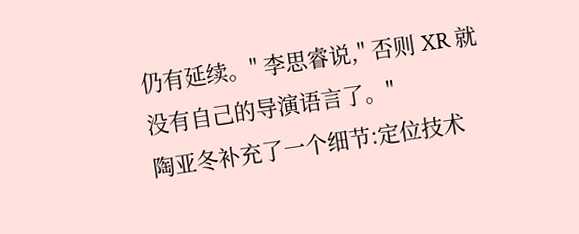仍有延续。" 李思睿说," 否则 XR 就没有自己的导演语言了。"
陶亚冬补充了一个细节:定位技术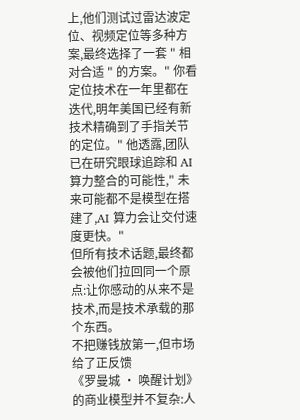上,他们测试过雷达波定位、视频定位等多种方案,最终选择了一套 " 相对合适 " 的方案。" 你看定位技术在一年里都在迭代,明年美国已经有新技术精确到了手指关节的定位。" 他透露,团队已在研究眼球追踪和 AI 算力整合的可能性," 未来可能都不是模型在搭建了,AI 算力会让交付速度更快。"
但所有技术话题,最终都会被他们拉回同一个原点:让你感动的从来不是技术,而是技术承载的那个东西。
不把赚钱放第一,但市场给了正反馈
《罗曼城 · 唤醒计划》的商业模型并不复杂:人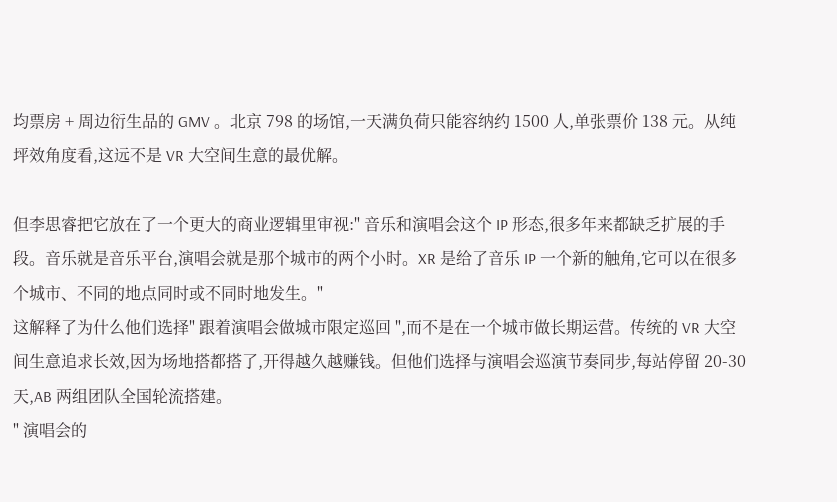均票房 + 周边衍生品的 GMV 。北京 798 的场馆,一天满负荷只能容纳约 1500 人,单张票价 138 元。从纯坪效角度看,这远不是 VR 大空间生意的最优解。

但李思睿把它放在了一个更大的商业逻辑里审视:" 音乐和演唱会这个 IP 形态,很多年来都缺乏扩展的手段。音乐就是音乐平台,演唱会就是那个城市的两个小时。XR 是给了音乐 IP 一个新的触角,它可以在很多个城市、不同的地点同时或不同时地发生。"
这解释了为什么他们选择" 跟着演唱会做城市限定巡回 ",而不是在一个城市做长期运营。传统的 VR 大空间生意追求长效,因为场地搭都搭了,开得越久越赚钱。但他们选择与演唱会巡演节奏同步,每站停留 20-30 天,AB 两组团队全国轮流搭建。
" 演唱会的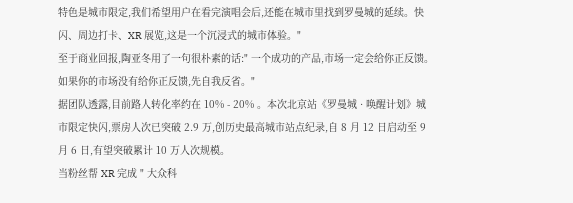特色是城市限定,我们希望用户在看完演唱会后,还能在城市里找到罗曼城的延续。快闪、周边打卡、XR 展览,这是一个沉浸式的城市体验。"
至于商业回报,陶亚冬用了一句很朴素的话:" 一个成功的产品,市场一定会给你正反馈。如果你的市场没有给你正反馈,先自我反省。"
据团队透露,目前路人转化率约在 10% - 20% 。本次北京站《罗曼城 · 唤醒计划》城市限定快闪,票房人次已突破 2.9 万,创历史最高城市站点纪录,自 8 月 12 日启动至 9 月 6 日,有望突破累计 10 万人次规模。
当粉丝帮 XR 完成 " 大众科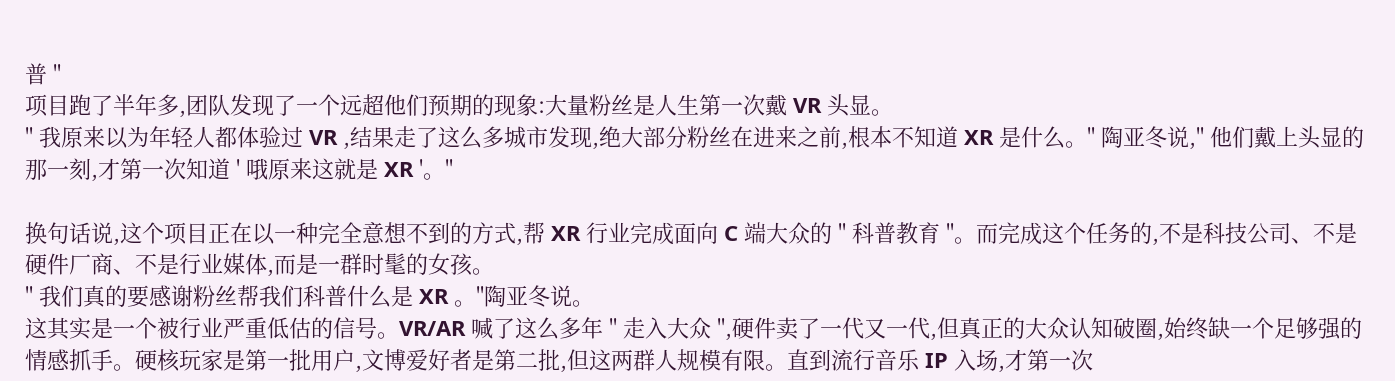普 "
项目跑了半年多,团队发现了一个远超他们预期的现象:大量粉丝是人生第一次戴 VR 头显。
" 我原来以为年轻人都体验过 VR ,结果走了这么多城市发现,绝大部分粉丝在进来之前,根本不知道 XR 是什么。" 陶亚冬说," 他们戴上头显的那一刻,才第一次知道 ' 哦原来这就是 XR '。"

换句话说,这个项目正在以一种完全意想不到的方式,帮 XR 行业完成面向 C 端大众的 " 科普教育 "。而完成这个任务的,不是科技公司、不是硬件厂商、不是行业媒体,而是一群时髦的女孩。
" 我们真的要感谢粉丝帮我们科普什么是 XR 。"陶亚冬说。
这其实是一个被行业严重低估的信号。VR/AR 喊了这么多年 " 走入大众 ",硬件卖了一代又一代,但真正的大众认知破圈,始终缺一个足够强的情感抓手。硬核玩家是第一批用户,文博爱好者是第二批,但这两群人规模有限。直到流行音乐 IP 入场,才第一次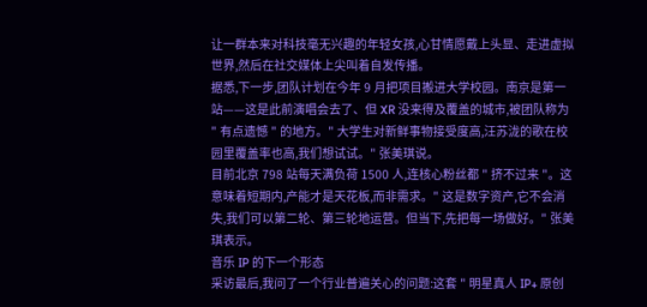让一群本来对科技毫无兴趣的年轻女孩,心甘情愿戴上头显、走进虚拟世界,然后在社交媒体上尖叫着自发传播。
据悉,下一步,团队计划在今年 9 月把项目搬进大学校园。南京是第一站——这是此前演唱会去了、但 XR 没来得及覆盖的城市,被团队称为 " 有点遗憾 " 的地方。" 大学生对新鲜事物接受度高,汪苏泷的歌在校园里覆盖率也高,我们想试试。" 张美琪说。
目前北京 798 站每天满负荷 1500 人,连核心粉丝都 " 挤不过来 "。这意味着短期内,产能才是天花板,而非需求。" 这是数字资产,它不会消失,我们可以第二轮、第三轮地运营。但当下,先把每一场做好。" 张美琪表示。
音乐 IP 的下一个形态
采访最后,我问了一个行业普遍关心的问题:这套 " 明星真人 IP+ 原创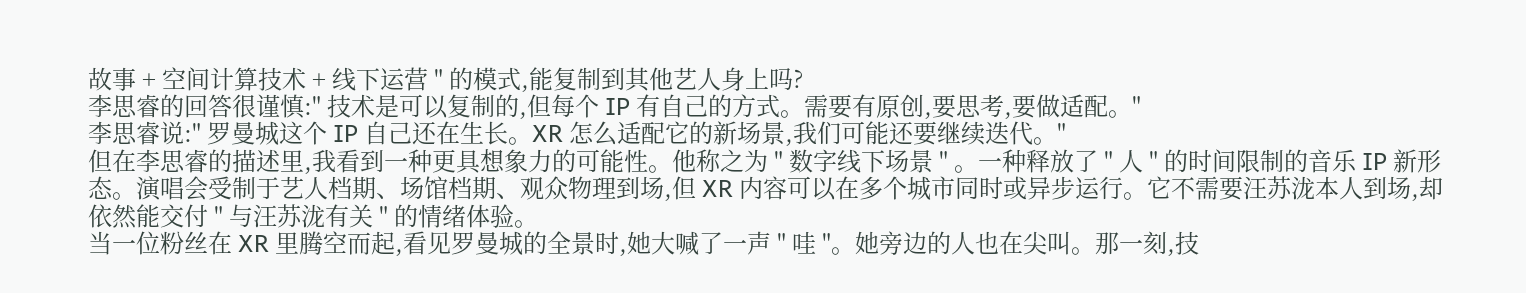故事 + 空间计算技术 + 线下运营 " 的模式,能复制到其他艺人身上吗?
李思睿的回答很谨慎:" 技术是可以复制的,但每个 IP 有自己的方式。需要有原创,要思考,要做适配。"
李思睿说:" 罗曼城这个 IP 自己还在生长。XR 怎么适配它的新场景,我们可能还要继续迭代。"
但在李思睿的描述里,我看到一种更具想象力的可能性。他称之为 " 数字线下场景 " 。一种释放了 " 人 " 的时间限制的音乐 IP 新形态。演唱会受制于艺人档期、场馆档期、观众物理到场,但 XR 内容可以在多个城市同时或异步运行。它不需要汪苏泷本人到场,却依然能交付 " 与汪苏泷有关 " 的情绪体验。
当一位粉丝在 XR 里腾空而起,看见罗曼城的全景时,她大喊了一声 " 哇 "。她旁边的人也在尖叫。那一刻,技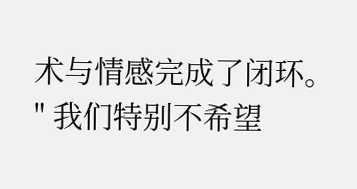术与情感完成了闭环。
" 我们特别不希望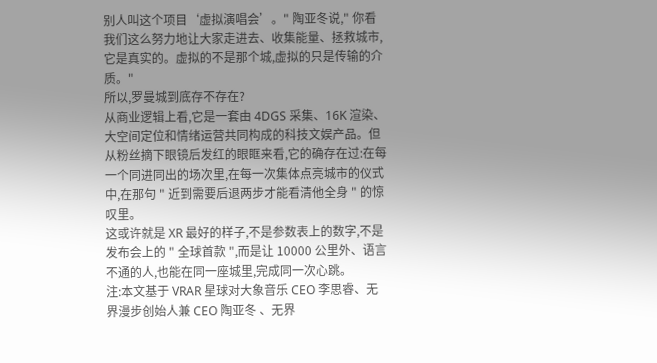别人叫这个项目‘虚拟演唱会’。" 陶亚冬说," 你看我们这么努力地让大家走进去、收集能量、拯救城市,它是真实的。虚拟的不是那个城,虚拟的只是传输的介质。"
所以,罗曼城到底存不存在?
从商业逻辑上看,它是一套由 4DGS 采集、16K 渲染、大空间定位和情绪运营共同构成的科技文娱产品。但从粉丝摘下眼镜后发红的眼眶来看,它的确存在过:在每一个同进同出的场次里,在每一次集体点亮城市的仪式中,在那句 " 近到需要后退两步才能看清他全身 " 的惊叹里。
这或许就是 XR 最好的样子,不是参数表上的数字,不是发布会上的 " 全球首款 ",而是让 10000 公里外、语言不通的人,也能在同一座城里,完成同一次心跳。
注:本文基于 VRAR 星球对大象音乐 CEO 李思睿、无界漫步创始人兼 CEO 陶亚冬 、无界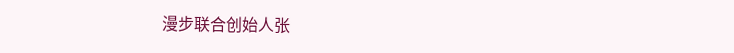漫步联合创始人张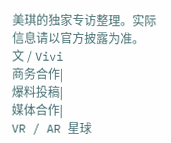美琪的独家专访整理。实际信息请以官方披露为准。
文 / Vivi
商务合作|
爆料投稿|
媒体合作|
VR / AR 星球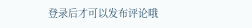登录后才可以发布评论哦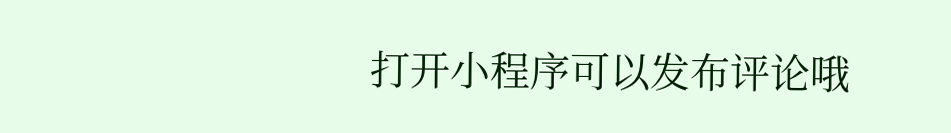打开小程序可以发布评论哦